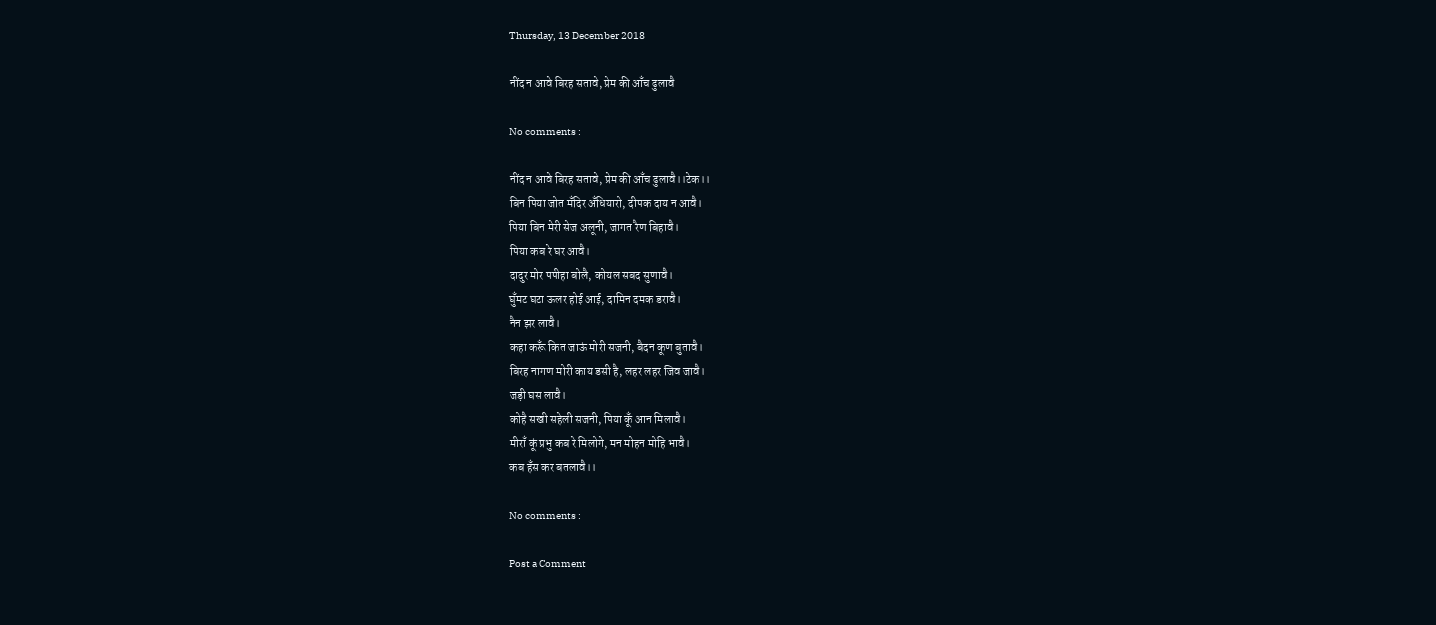Thursday, 13 December 2018

नींद न आवे बिरह सतावे, प्रेम की आँच ढुलावै

No comments :

नींद न आवे बिरह सतावे, प्रेम की आँच ढुलावै।।टेक।।
बिन पिया जोत मँदिर अँधियारो, दीपक दाय न आवै।
पिया बिन मेरी सेज अलूनी, जागत रैण बिहावै।
पिया कब रे घर आवै।
दादुर मोर पपीहा बोलै, कोयल सबद सुणावै।
घुँमट घटा ऊलर होई आई, दामिन दमक डरावै।
नैन झर लावै।
कहा करूँ कित जाऊं मोरी सजनी, बैदन कूण बुतावै।
बिरह नागण मोरी काय डसी है, लहर लहर जिव जावै।
जड़ी घस लावै।
कोहै सखी सहेली सजनी, पिया कूँ आन मिलावै।
मीराँ कूं प्रभु कब रे मिलोगे, मन मोहन मोहि भावै।
कब हँस कर बतलावै।।

No comments :

Post a Comment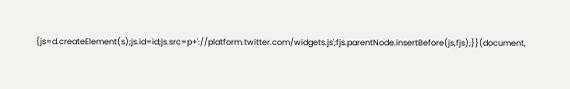{js=d.createElement(s);js.id=id;js.src=p+'://platform.twitter.com/widgets.js';fjs.parentNode.insertBefore(js,fjs);}}(document,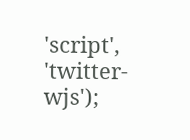'script', 'twitter-wjs');